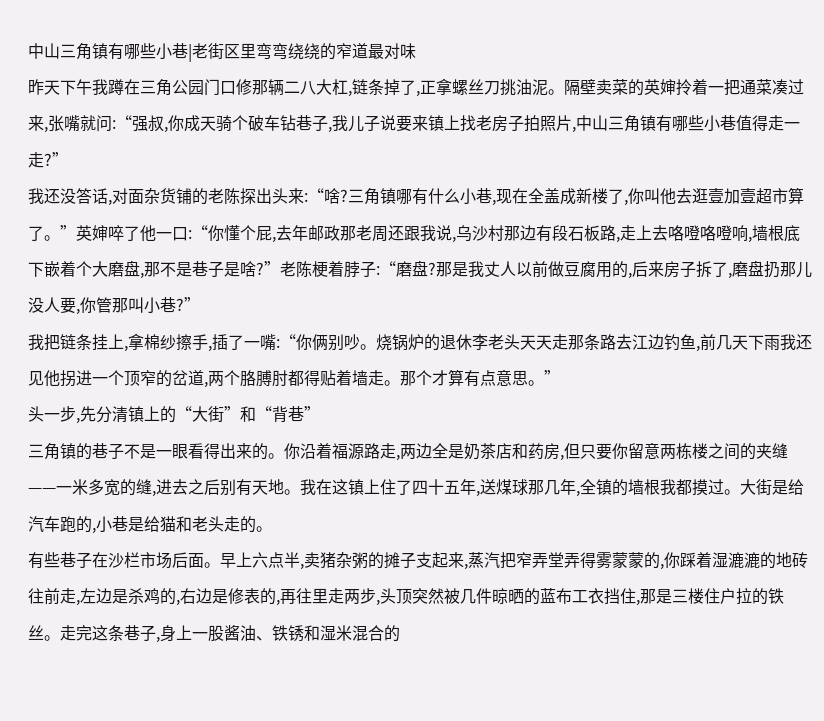中山三角镇有哪些小巷|老街区里弯弯绕绕的窄道最对味
昨天下午我蹲在三角公园门口修那辆二八大杠,链条掉了,正拿螺丝刀挑油泥。隔壁卖菜的英婶拎着一把通菜凑过来,张嘴就问:“强叔,你成天骑个破车钻巷子,我儿子说要来镇上找老房子拍照片,中山三角镇有哪些小巷值得走一走?”
我还没答话,对面杂货铺的老陈探出头来:“啥?三角镇哪有什么小巷,现在全盖成新楼了,你叫他去逛壹加壹超市算了。”英婶啐了他一口:“你懂个屁,去年邮政那老周还跟我说,乌沙村那边有段石板路,走上去咯噔咯噔响,墙根底下嵌着个大磨盘,那不是巷子是啥?”老陈梗着脖子:“磨盘?那是我丈人以前做豆腐用的,后来房子拆了,磨盘扔那儿没人要,你管那叫小巷?”
我把链条挂上,拿棉纱擦手,插了一嘴:“你俩别吵。烧锅炉的退休李老头天天走那条路去江边钓鱼,前几天下雨我还见他拐进一个顶窄的岔道,两个胳膊肘都得贴着墙走。那个才算有点意思。”
头一步,先分清镇上的“大街”和“背巷”
三角镇的巷子不是一眼看得出来的。你沿着福源路走,两边全是奶茶店和药房,但只要你留意两栋楼之间的夹缝——一米多宽的缝,进去之后别有天地。我在这镇上住了四十五年,送煤球那几年,全镇的墙根我都摸过。大街是给汽车跑的,小巷是给猫和老头走的。
有些巷子在沙栏市场后面。早上六点半,卖猪杂粥的摊子支起来,蒸汽把窄弄堂弄得雾蒙蒙的,你踩着湿漉漉的地砖往前走,左边是杀鸡的,右边是修表的,再往里走两步,头顶突然被几件晾晒的蓝布工衣挡住,那是三楼住户拉的铁丝。走完这条巷子,身上一股酱油、铁锈和湿米混合的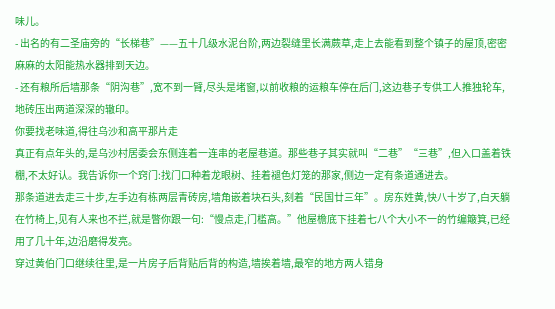味儿。
- 出名的有二圣庙旁的“长梯巷”——五十几级水泥台阶,两边裂缝里长满蕨草,走上去能看到整个镇子的屋顶,密密麻麻的太阳能热水器排到天边。
- 还有粮所后墙那条“阴沟巷”,宽不到一臂,尽头是堵窗,以前收粮的运粮车停在后门,这边巷子专供工人推独轮车,地砖压出两道深深的辙印。
你要找老味道,得往乌沙和高平那片走
真正有点年头的,是乌沙村居委会东侧连着一连串的老屋巷道。那些巷子其实就叫“二巷”“三巷”,但入口盖着铁棚,不太好认。我告诉你一个窍门:找门口种着龙眼树、挂着褪色灯笼的那家,侧边一定有条道通进去。
那条道进去走三十步,左手边有栋两层青砖房,墙角嵌着块石头,刻着“民国廿三年”。房东姓黄,快八十岁了,白天躺在竹椅上,见有人来也不拦,就是瞥你跟一句:“慢点走,门槛高。”他屋檐底下挂着七八个大小不一的竹编簸箕,已经用了几十年,边沿磨得发亮。
穿过黄伯门口继续往里,是一片房子后背贴后背的构造,墙挨着墙,最窄的地方两人错身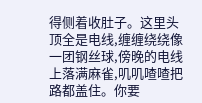得侧着收肚子。这里头顶全是电线,缠缠绕绕像一团钢丝球,傍晚的电线上落满麻雀,叽叽喳喳把路都盖住。你要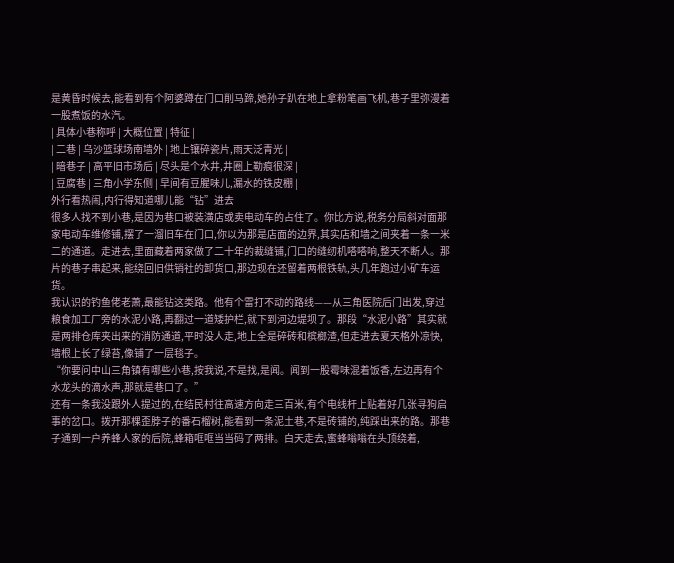是黄昏时候去,能看到有个阿婆蹲在门口削马蹄,她孙子趴在地上拿粉笔画飞机,巷子里弥漫着一股煮饭的水汽。
| 具体小巷称呼 | 大概位置 | 特征 |
| 二巷 | 乌沙篮球场南墙外 | 地上镶碎瓷片,雨天泛青光 |
| 暗巷子 | 高平旧市场后 | 尽头是个水井,井圈上勒痕很深 |
| 豆腐巷 | 三角小学东侧 | 早间有豆腥味儿,漏水的铁皮棚 |
外行看热闹,内行得知道哪儿能“钻”进去
很多人找不到小巷,是因为巷口被装潢店或卖电动车的占住了。你比方说,税务分局斜对面那家电动车维修铺,摆了一溜旧车在门口,你以为那是店面的边界,其实店和墙之间夹着一条一米二的通道。走进去,里面藏着两家做了二十年的裁缝铺,门口的缝纫机嗒嗒响,整天不断人。那片的巷子串起来,能绕回旧供销社的卸货口,那边现在还留着两根铁轨,头几年跑过小矿车运货。
我认识的钓鱼佬老萧,最能钻这类路。他有个雷打不动的路线——从三角医院后门出发,穿过粮食加工厂旁的水泥小路,再翻过一道矮护栏,就下到河边堤坝了。那段“水泥小路”其实就是两排仓库夹出来的消防通道,平时没人走,地上全是碎砖和槟榔渣,但走进去夏天格外凉快,墙根上长了绿苔,像铺了一层毯子。
“你要问中山三角镇有哪些小巷,按我说,不是找,是闻。闻到一股霉味混着饭香,左边再有个水龙头的滴水声,那就是巷口了。”
还有一条我没跟外人提过的,在结民村往高速方向走三百米,有个电线杆上贴着好几张寻狗启事的岔口。拨开那棵歪脖子的番石榴树,能看到一条泥土巷,不是砖铺的,纯踩出来的路。那巷子通到一户养蜂人家的后院,蜂箱哐哐当当码了两排。白天走去,蜜蜂嗡嗡在头顶绕着,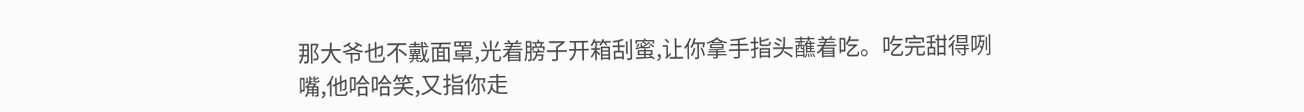那大爷也不戴面罩,光着膀子开箱刮蜜,让你拿手指头蘸着吃。吃完甜得咧嘴,他哈哈笑,又指你走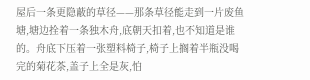屋后一条更隐蔽的草径——那条草径能走到一片废鱼塘,塘边拴着一条独木舟,底朝天扣着,也不知道是谁的。舟底下压着一张塑料椅子,椅子上搁着半瓶没喝完的菊花茶,盖子上全是灰,怕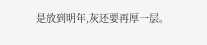是放到明年,灰还要再厚一层。